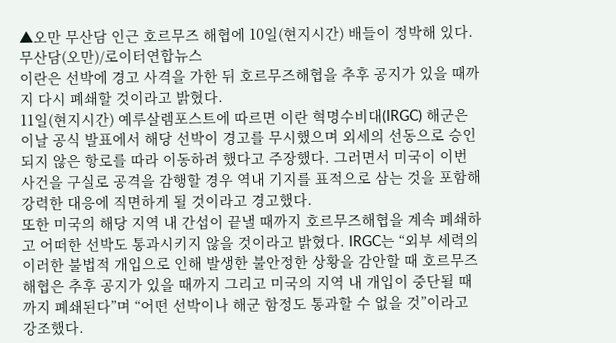▲오만 무산담 인근 호르무즈 해협에 10일(현지시간) 배들이 정박해 있다. 무산담(오만)/로이터연합뉴스
이란은 선박에 경고 사격을 가한 뒤 호르무즈해협을 추후 공지가 있을 때까지 다시 폐쇄할 것이라고 밝혔다.
11일(현지시간) 예루살렘포스트에 따르면 이란 혁명수비대(IRGC) 해군은 이날 공식 발표에서 해당 선박이 경고를 무시했으며 외세의 선동으로 승인되지 않은 항로를 따라 이동하려 했다고 주장했다. 그러면서 미국이 이번 사건을 구실로 공격을 감행할 경우 역내 기지를 표적으로 삼는 것을 포함해 강력한 대응에 직면하게 될 것이라고 경고했다.
또한 미국의 해당 지역 내 간섭이 끝낼 때까지 호르무즈해협을 계속 폐쇄하고 어떠한 선박도 통과시키지 않을 것이라고 밝혔다. IRGC는 “외부 세력의 이러한 불법적 개입으로 인해 발생한 불안정한 상황을 감안할 때 호르무즈 해협은 추후 공지가 있을 때까지 그리고 미국의 지역 내 개입이 중단될 때까지 폐쇄된다”며 “어떤 선박이나 해군 함정도 통과할 수 없을 것”이라고 강조했다.